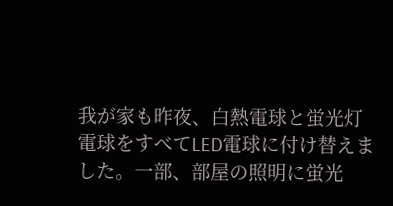我が家も昨夜、白熱電球と蛍光灯電球をすべてLED電球に付け替えました。一部、部屋の照明に蛍光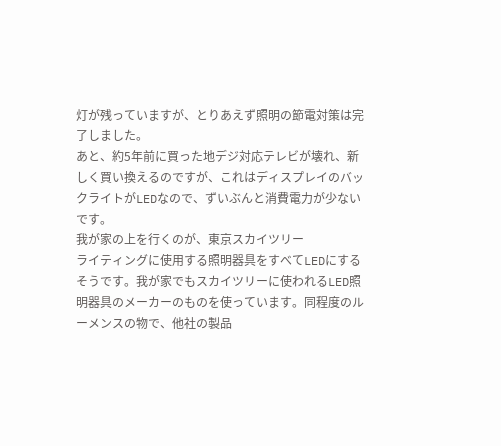灯が残っていますが、とりあえず照明の節電対策は完了しました。
あと、約5年前に買った地デジ対応テレビが壊れ、新しく買い換えるのですが、これはディスプレイのバックライトがLEDなので、ずいぶんと消費電力が少ないです。
我が家の上を行くのが、東京スカイツリー
ライティングに使用する照明器具をすべてLEDにするそうです。我が家でもスカイツリーに使われるLED照明器具のメーカーのものを使っています。同程度のルーメンスの物で、他社の製品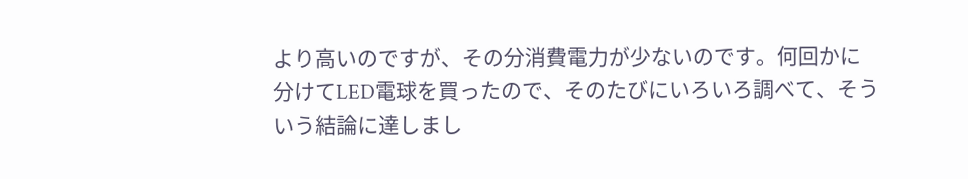より高いのですが、その分消費電力が少ないのです。何回かに分けてLED電球を買ったので、そのたびにいろいろ調べて、そういう結論に達しまし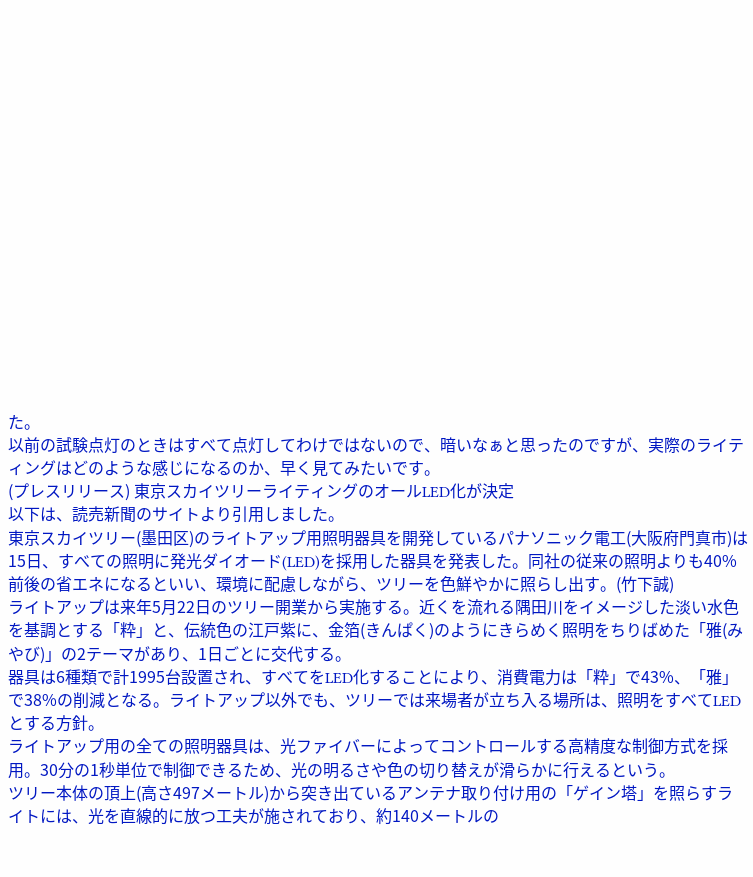た。
以前の試験点灯のときはすべて点灯してわけではないので、暗いなぁと思ったのですが、実際のライティングはどのような感じになるのか、早く見てみたいです。
(プレスリリース) 東京スカイツリーライティングのオールLED化が決定
以下は、読売新聞のサイトより引用しました。
東京スカイツリー(墨田区)のライトアップ用照明器具を開発しているパナソニック電工(大阪府門真市)は15日、すべての照明に発光ダイオード(LED)を採用した器具を発表した。同社の従来の照明よりも40%前後の省エネになるといい、環境に配慮しながら、ツリーを色鮮やかに照らし出す。(竹下誠)
ライトアップは来年5月22日のツリー開業から実施する。近くを流れる隅田川をイメージした淡い水色を基調とする「粋」と、伝統色の江戸紫に、金箔(きんぱく)のようにきらめく照明をちりばめた「雅(みやび)」の2テーマがあり、1日ごとに交代する。
器具は6種類で計1995台設置され、すべてをLED化することにより、消費電力は「粋」で43%、「雅」で38%の削減となる。ライトアップ以外でも、ツリーでは来場者が立ち入る場所は、照明をすべてLEDとする方針。
ライトアップ用の全ての照明器具は、光ファイバーによってコントロールする高精度な制御方式を採用。30分の1秒単位で制御できるため、光の明るさや色の切り替えが滑らかに行えるという。
ツリー本体の頂上(高さ497メートル)から突き出ているアンテナ取り付け用の「ゲイン塔」を照らすライトには、光を直線的に放つ工夫が施されており、約140メートルの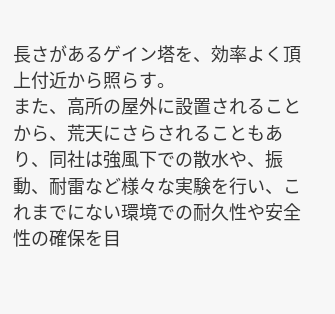長さがあるゲイン塔を、効率よく頂上付近から照らす。
また、高所の屋外に設置されることから、荒天にさらされることもあり、同社は強風下での散水や、振動、耐雷など様々な実験を行い、これまでにない環境での耐久性や安全性の確保を目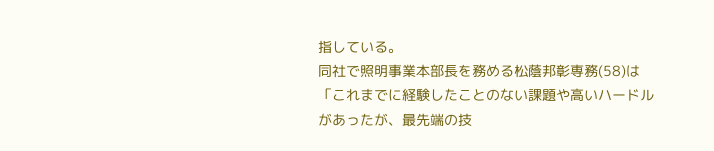指している。
同社で照明事業本部長を務める松蔭邦彰専務(58)は「これまでに経験したことのない課題や高いハードルがあったが、最先端の技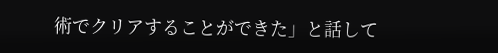術でクリアすることができた」と話して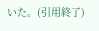いた。(引用終了)